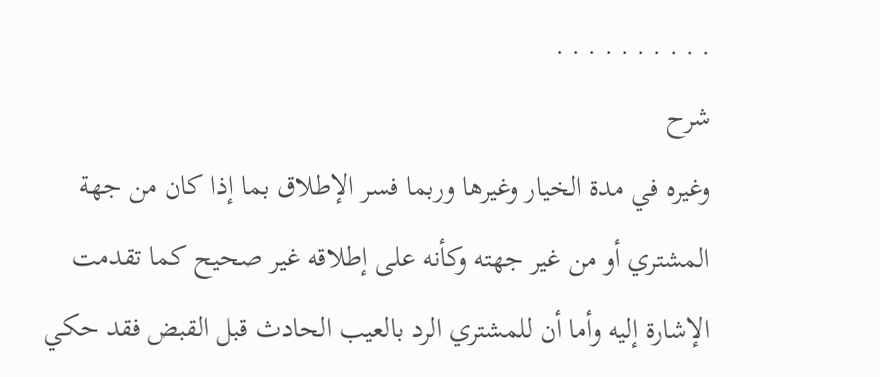. . . . . . . . . .
شرح
وغيره في مدة الخيار وغيرها وربما فسر الإطلاق بما إذا كان من جهة المشتري أو من غير جهته وكأنه على إطلاقه غير صحيح كما تقدمت الإشارة إليه وأما أن للمشتري الرد بالعيب الحادث قبل القبض فقد حكي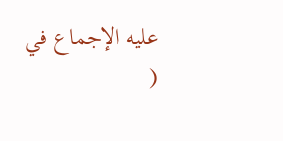عليه الإجماع في (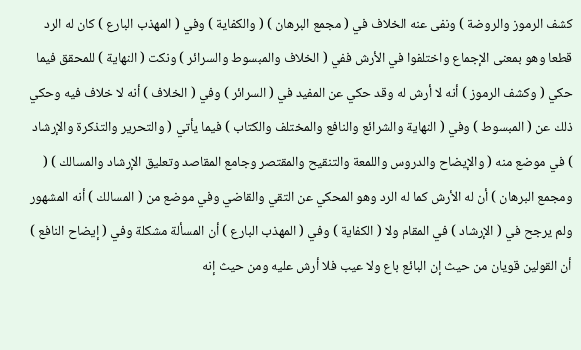كشف الرموز والروضة ) ونفى عنه الخلاف في ( مجمع البرهان ) ( والكفاية ) وفي ( المهذب البارع ) كان له الرد قطعا وهو بمعنى الإجماع واختلفوا في الأرش ففي ( الخلاف والمبسوط والسرائر ) ونكت ( النهاية ) للمحقق فيما حكي ( وكشف الرموز ) أنه لا أرش له وقد حكي عن المفيد في ( السرائر ) وفي ( الخلاف ) أنه لا خلاف فيه وحكي ذلك عن ( المبسوط ) وفي ( النهاية والشرائع والنافع والمختلف والكتاب ) فيما يأتي ( والتحرير والتذكرة والإرشاد ) في موضع منه ( والإيضاح والدروس واللمعة والتنقيح والمقتصر وجامع المقاصد وتعليق الإرشاد والمسالك ) ( ومجمع البرهان ) أن له الأرش كما له الرد وهو المحكي عن التقي والقاضي وفي موضع من ( المسالك ) أنه المشهور ولم يرجح في ( الإرشاد ) في المقام ولا ( الكفاية ) وفي ( المهذب البارع ) أن المسألة مشكلة وفي ( إيضاح النافع ) أن القولين قويان من حيث إن البائع باع ولا عيب فلا أرش عليه ومن حيث إنه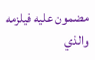مضمون عليه فيلزمه والذي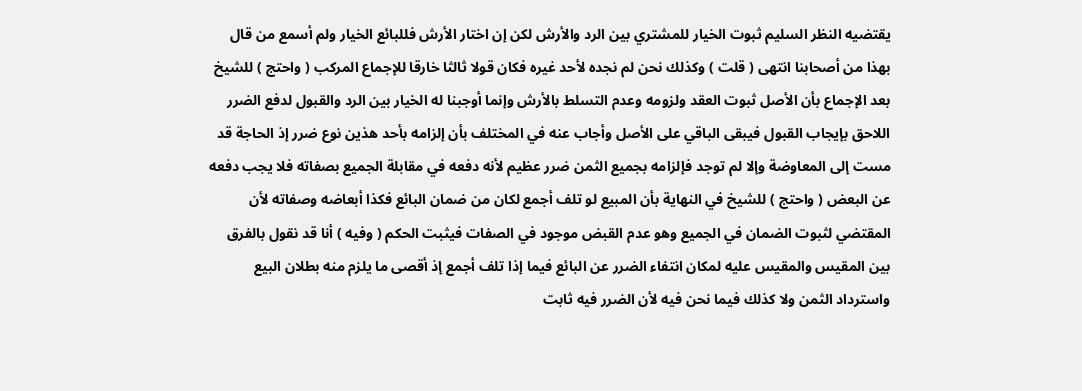يقتضيه النظر السليم ثبوت الخيار للمشتري بين الرد والأرش لكن إن اختار الأرش فللبائع الخيار ولم أسمع من قال بهذا من أصحابنا انتهى ( قلت ) وكذلك نحن لم نجده لأحد غيره فكان قولا ثالثا خارقا للإجماع المركب ( واحتج ) للشيخ بعد الإجماع بأن الأصل ثبوت العقد ولزومه وعدم التسلط بالأرش وإنما أوجبنا له الخيار بين الرد والقبول لدفع الضرر اللاحق بإيجاب القبول فيبقى الباقي على الأصل وأجاب عنه في المختلف بأن إلزامه بأحد هذين نوع ضرر إذ الحاجة قد مست إلى المعاوضة وإلا لم توجد فإلزامه بجميع الثمن ضرر عظيم لأنه دفعه في مقابلة الجميع بصفاته فلا يجب دفعه عن البعض ( واحتج ) للشيخ في النهاية بأن المبيع لو تلف أجمع لكان من ضمان البائع فكذا أبعاضه وصفاته لأن المقتضي لثبوت الضمان في الجميع وهو عدم القبض موجود في الصفات فيثبت الحكم ( وفيه ) أنا قد نقول بالفرق بين المقيس والمقيس عليه لمكان انتفاء الضرر عن البائع فيما إذا تلف أجمع إذ أقصى ما يلزم منه بطلان البيع واسترداد الثمن ولا كذلك فيما نحن فيه لأن الضرر فيه ثابت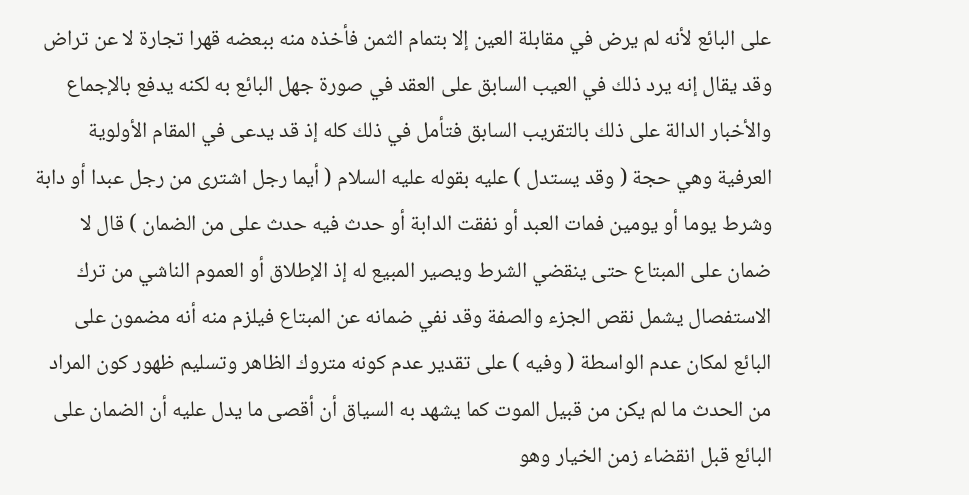على البائع لأنه لم يرض في مقابلة العين إلا بتمام الثمن فأخذه منه ببعضه قهرا تجارة لا عن تراض وقد يقال إنه يرد ذلك في العيب السابق على العقد في صورة جهل البائع به لكنه يدفع بالإجماع والأخبار الدالة على ذلك بالتقريب السابق فتأمل في ذلك كله إذ قد يدعى في المقام الأولوية العرفية وهي حجة ( وقد يستدل ) عليه بقوله عليه السلام ( أيما رجل اشترى من رجل عبدا أو دابة وشرط يوما أو يومين فمات العبد أو نفقت الدابة أو حدث فيه حدث على من الضمان ) قال لا ضمان على المبتاع حتى ينقضي الشرط ويصير المبيع له إذ الإطلاق أو العموم الناشي من ترك الاستفصال يشمل نقص الجزء والصفة وقد نفي ضمانه عن المبتاع فيلزم منه أنه مضمون على البائع لمكان عدم الواسطة ( وفيه ) على تقدير عدم كونه متروك الظاهر وتسليم ظهور كون المراد من الحدث ما لم يكن من قبيل الموت كما يشهد به السياق أن أقصى ما يدل عليه أن الضمان على البائع قبل انقضاء زمن الخيار وهو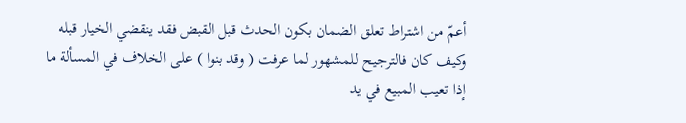أعمّ من اشتراط تعلق الضمان بكون الحدث قبل القبض فقد ينقضي الخيار قبله وكيف كان فالترجيح للمشهور لما عرفت ( وقد بنوا ) على الخلاف في المسألة ما إذا تعيب المبيع في يد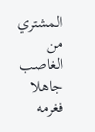المشتري من الغاصب جاهلا فغرمه